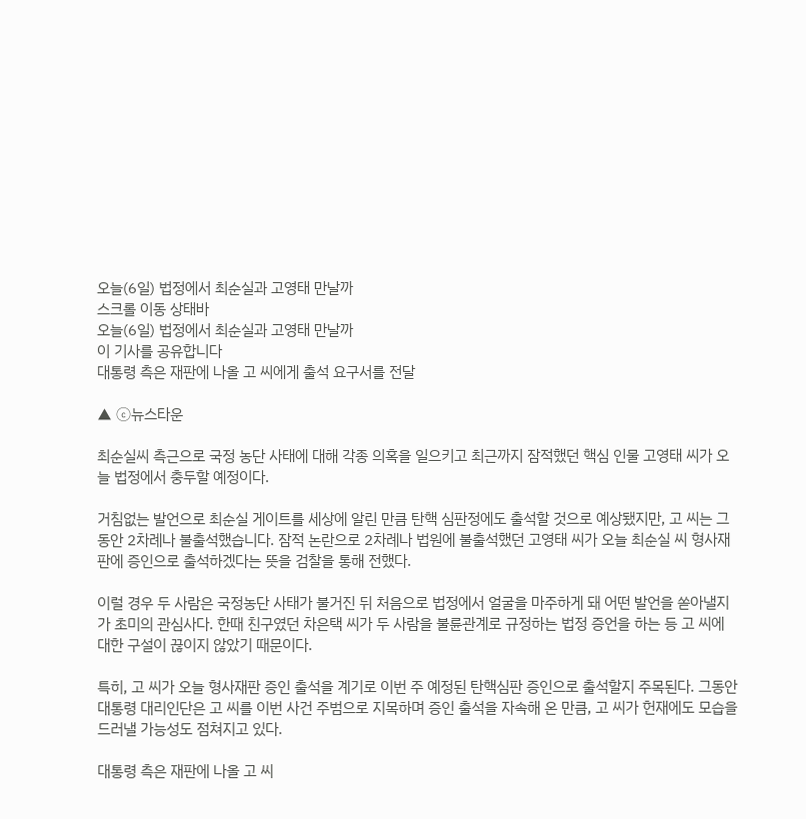오늘(6일) 법정에서 최순실과 고영태 만날까
스크롤 이동 상태바
오늘(6일) 법정에서 최순실과 고영태 만날까
이 기사를 공유합니다
대통령 측은 재판에 나올 고 씨에게 출석 요구서를 전달

▲ ⓒ뉴스타운

최순실씨 측근으로 국정 농단 사태에 대해 각종 의혹을 일으키고 최근까지 잠적했던 핵심 인물 고영태 씨가 오늘 법정에서 충두할 예정이다.

거침없는 발언으로 최순실 게이트를 세상에 알린 만큼 탄핵 심판정에도 출석할 것으로 예상됐지만, 고 씨는 그동안 2차례나 불출석했습니다. 잠적 논란으로 2차례나 법원에 불출석했던 고영태 씨가 오늘 최순실 씨 형사재판에 증인으로 출석하겠다는 뜻을 검찰을 통해 전했다.

이럴 경우 두 사람은 국정농단 사태가 불거진 뒤 처음으로 법정에서 얼굴을 마주하게 돼 어떤 발언을 쏟아낼지가 초미의 관심사다. 한때 친구였던 차은택 씨가 두 사람을 불륜관계로 규정하는 법정 증언을 하는 등 고 씨에 대한 구설이 끊이지 않았기 때문이다.

특히, 고 씨가 오늘 형사재판 증인 출석을 계기로 이번 주 예정된 탄핵심판 증인으로 출석할지 주목된다. 그동안 대통령 대리인단은 고 씨를 이번 사건 주범으로 지목하며 증인 출석을 자속해 온 만큼, 고 씨가 헌재에도 모습을 드러낼 가능성도 점쳐지고 있다.

대통령 측은 재판에 나올 고 씨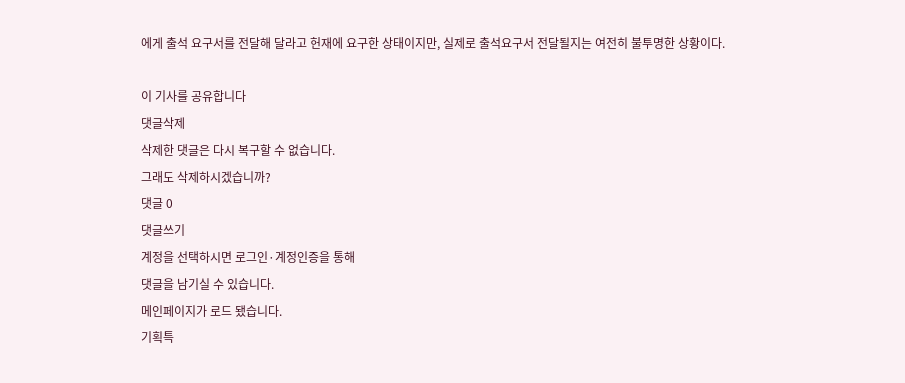에게 출석 요구서를 전달해 달라고 헌재에 요구한 상태이지만, 실제로 출석요구서 전달될지는 여전히 불투명한 상황이다.

이 기사를 공유합니다
댓글삭제
삭제한 댓글은 다시 복구할 수 없습니다.
그래도 삭제하시겠습니까?
댓글 0
댓글쓰기
계정을 선택하시면 로그인·계정인증을 통해
댓글을 남기실 수 있습니다.
메인페이지가 로드 됐습니다.
기획특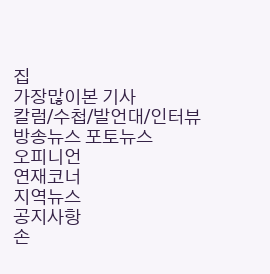집
가장많이본 기사
칼럼/수첩/발언대/인터뷰
방송뉴스 포토뉴스
오피니언
연재코너
지역뉴스
공지사항
손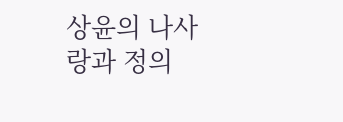상윤의 나사랑과 정의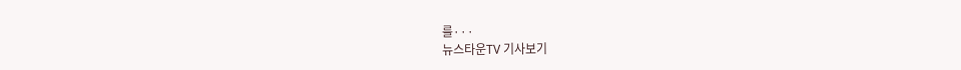를···
뉴스타운TV 기사보기